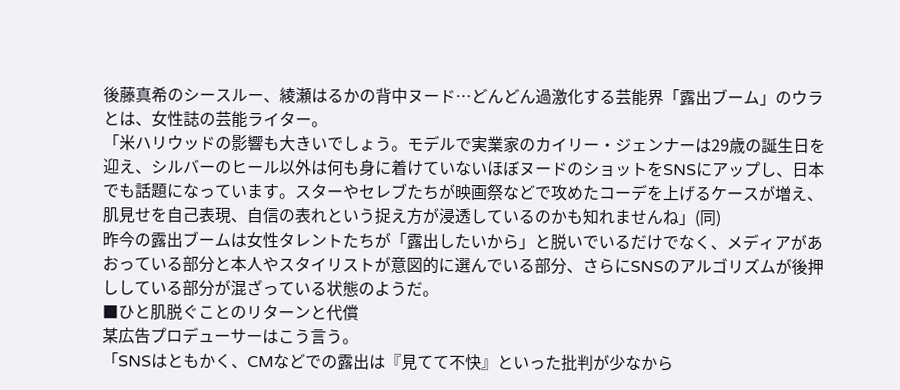後藤真希のシースルー、綾瀬はるかの背中ヌード…どんどん過激化する芸能界「露出ブーム」のウラ
とは、女性誌の芸能ライター。
「米ハリウッドの影響も大きいでしょう。モデルで実業家のカイリー・ジェンナーは29歳の誕生日を迎え、シルバーのヒール以外は何も身に着けていないほぼヌードのショットをSNSにアップし、日本でも話題になっています。スターやセレブたちが映画祭などで攻めたコーデを上げるケースが増え、肌見せを自己表現、自信の表れという捉え方が浸透しているのかも知れませんね」(同)
昨今の露出ブームは女性タレントたちが「露出したいから」と脱いでいるだけでなく、メディアがあおっている部分と本人やスタイリストが意図的に選んでいる部分、さらにSNSのアルゴリズムが後押ししている部分が混ざっている状態のようだ。
■ひと肌脱ぐことのリターンと代償
某広告プロデューサーはこう言う。
「SNSはともかく、CMなどでの露出は『見てて不快』といった批判が少なから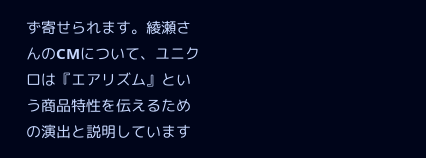ず寄せられます。綾瀬さんのCMについて、ユニクロは『エアリズム』という商品特性を伝えるための演出と説明しています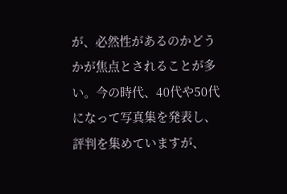が、必然性があるのかどうかが焦点とされることが多い。今の時代、40代や50代になって写真集を発表し、評判を集めていますが、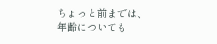ちょっと前までは、年齢についても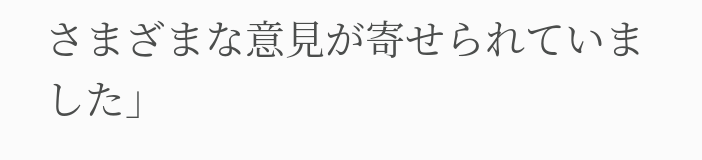さまざまな意見が寄せられていました」